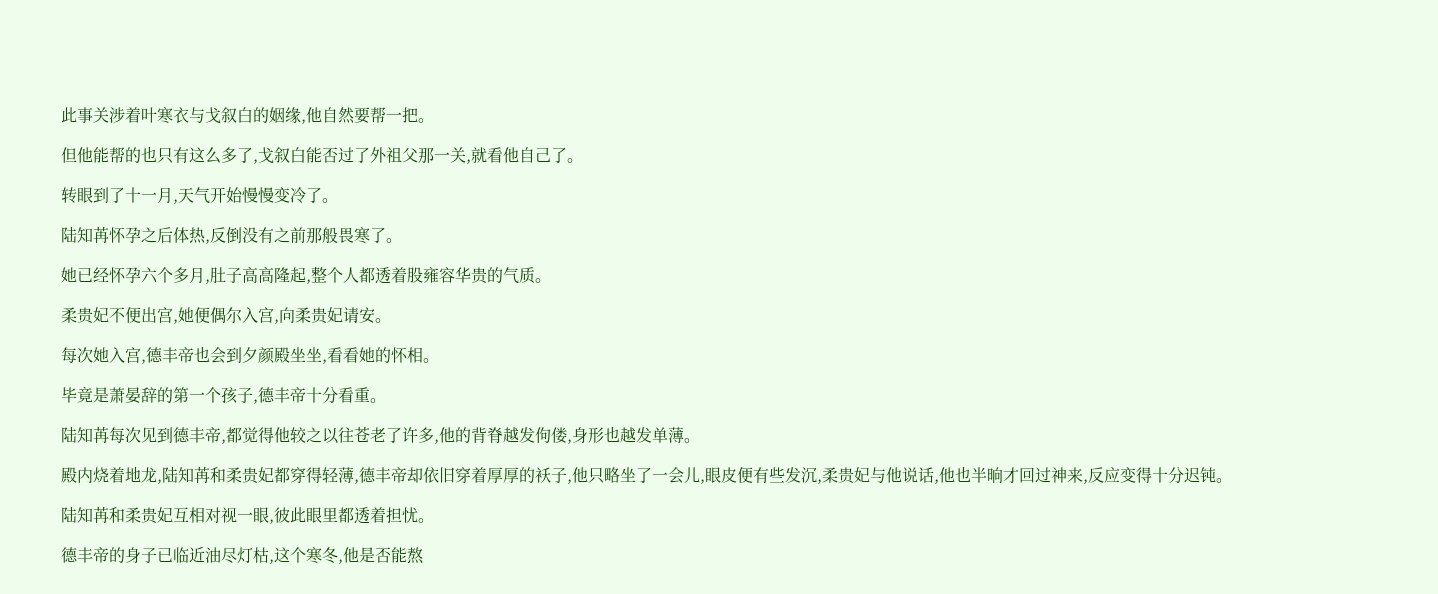此事关涉着叶寒衣与戈叙白的姻缘,他自然要帮一把。

但他能帮的也只有这么多了,戈叙白能否过了外祖父那一关,就看他自己了。

转眼到了十一月,天气开始慢慢变冷了。

陆知苒怀孕之后体热,反倒没有之前那般畏寒了。

她已经怀孕六个多月,肚子高高隆起,整个人都透着股雍容华贵的气质。

柔贵妃不便出宫,她便偶尔入宫,向柔贵妃请安。

每次她入宫,德丰帝也会到夕颜殿坐坐,看看她的怀相。

毕竟是萧晏辞的第一个孩子,德丰帝十分看重。

陆知苒每次见到德丰帝,都觉得他较之以往苍老了许多,他的背脊越发佝偻,身形也越发单薄。

殿内烧着地龙,陆知苒和柔贵妃都穿得轻薄,德丰帝却依旧穿着厚厚的袄子,他只略坐了一会儿,眼皮便有些发沉,柔贵妃与他说话,他也半晌才回过神来,反应变得十分迟钝。

陆知苒和柔贵妃互相对视一眼,彼此眼里都透着担忧。

德丰帝的身子已临近油尽灯枯,这个寒冬,他是否能熬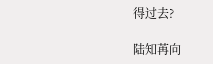得过去?

陆知苒向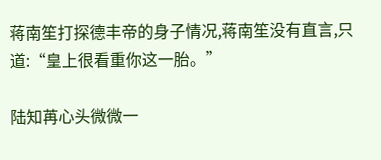蒋南笙打探德丰帝的身子情况,蒋南笙没有直言,只道:“皇上很看重你这一胎。”

陆知苒心头微微一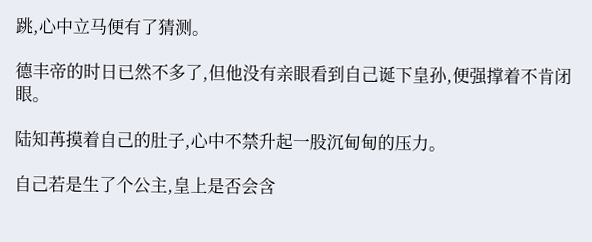跳,心中立马便有了猜测。

德丰帝的时日已然不多了,但他没有亲眼看到自己诞下皇孙,便强撑着不肯闭眼。

陆知苒摸着自己的肚子,心中不禁升起一股沉甸甸的压力。

自己若是生了个公主,皇上是否会含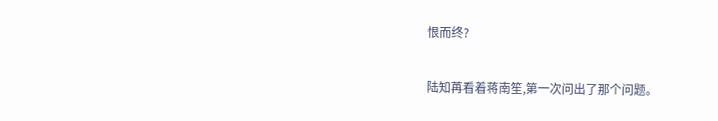恨而终?

陆知苒看着蒋南笙,第一次问出了那个问题。